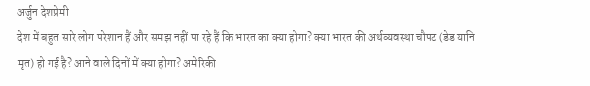अर्जुन देशप्रेमी
देश में बहुत सारे लोग परेशान हैं और समझ नहीं पा रहे हैं कि भारत का क्या होगा? क्या भारत की अर्थव्यवस्था चौपट (डेड यानि मृत) हो गई है? आने वाले दिनों में क्या होगा? अमेरिकी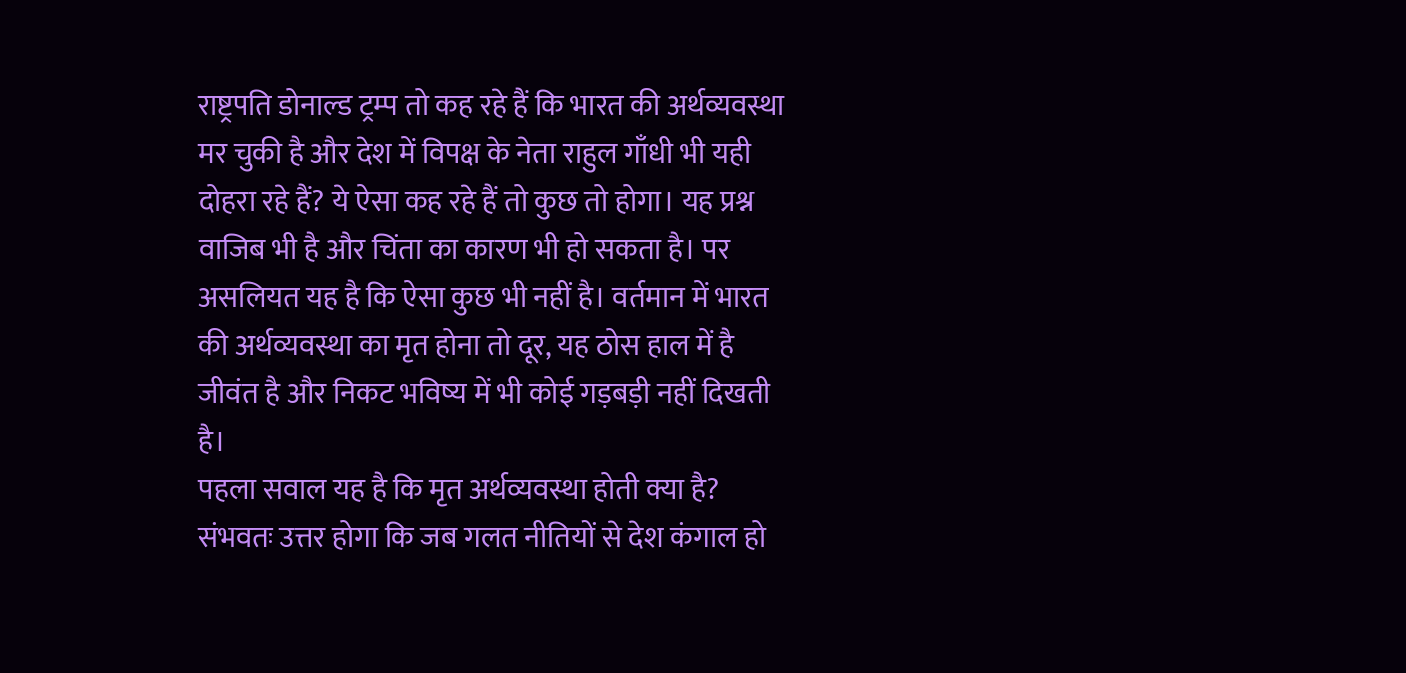राष्ट्रपति डोनाल्ड ट्रम्प तो कह रहे हैं कि भारत की अर्थव्यवस्था मर चुकी है और देश में विपक्ष के नेता राहुल गाँधी भी यही दोहरा रहे हैं? ये ऐसा कह रहे हैं तो कुछ तो होगा। यह प्रश्न वाजिब भी है और चिंता का कारण भी हो सकता है। पर असलियत यह है कि ऐसा कुछ भी नहीं है। वर्तमान में भारत की अर्थव्यवस्था का मृत होना तो दूर, यह ठोस हाल में है जीवंत है और निकट भविष्य में भी कोई गड़बड़ी नहीं दिखती है।
पहला सवाल यह है कि मृत अर्थव्यवस्था होती क्या है? संभवतः उत्तर होगा कि जब गलत नीतियों से देश कंगाल हो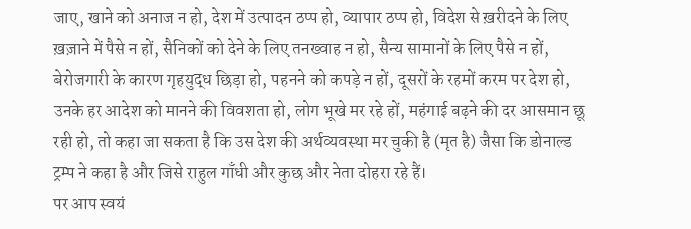जाए, खाने को अनाज न हो, देश में उत्पादन ठप्प हो, व्यापार ठप्प हो, विदेश से ख़रीदने के लिए ख़ज़ाने में पैसे न हों, सैनिकों को देने के लिए तनख्वाह न हो, सैन्य सामानों के लिए पैसे न हों, बेरोजगारी के कारण गृहयुद्ध छिड़ा हो, पहनने को कपड़े न हों, दूसरों के रहमों करम पर देश हो, उनके हर आदेश को मानने की विवशता हो, लोग भूखे मर रहे हों, महंगाई बढ़ने की दर आसमान छू रही हो, तो कहा जा सकता है कि उस देश की अर्थव्यवस्था मर चुकी है (मृत है) जैसा कि डोनाल्ड ट्रम्प ने कहा है और जिसे राहुल गाँधी और कुछ और नेता दोहरा रहे हैं।
पर आप स्वयं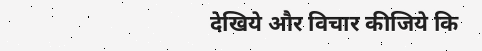देखिये और विचार कीजिये कि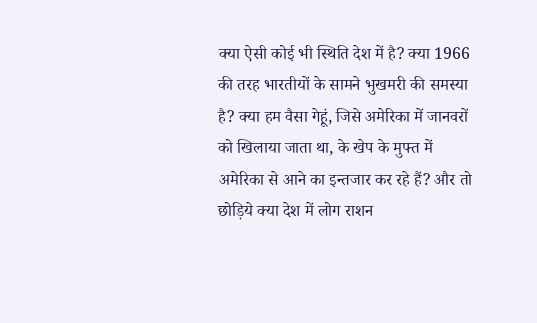क्या ऐसी कोई भी स्थिति देश में है? क्या 1966 की तरह भारतीयों के सामने भुखमरी की समस्या है? क्या हम वैसा गेहूं, जिसे अमेरिका में जानवरों को खिलाया जाता था, के खेप के मुफ्त में अमेरिका से आने का इन्तजार कर रहे हैं? और तो छोड़िये क्या देश में लोग राशन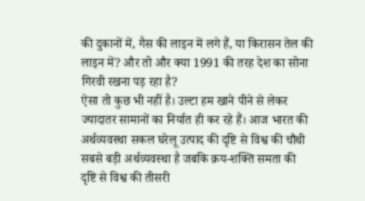की दुकानों में, गैस की लाइन में लगे हैं, या किरासन तेल की लाइन में? और तो और क्या 1991 की तरह देश का सोना गिरवी रखना पड़ रहा है?
ऐसा तो कुछ भी नहीं है। उल्टा हम खाने पीने से लेकर ज्यादातर सामानों का निर्यात ही कर रहे हैं। आज भारत की अर्थव्यवस्था सकल घरेलू उत्पाद की दृष्टि से विश्व की चौथी सबसे बड़ी अर्थव्यवस्था है जबकि क्रय-शक्ति समता की दृष्टि से विश्व की तीसरी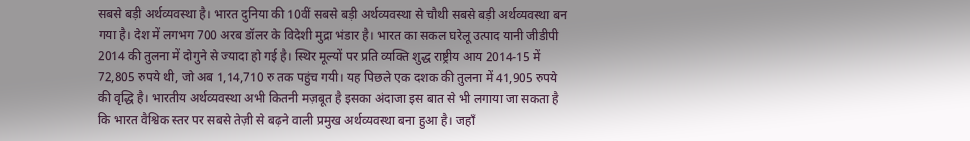सबसे बड़ी अर्थव्यवस्था है। भारत दुनिया की 10वीं सबसे बड़ी अर्थव्यवस्था से चौथी सबसे बड़ी अर्थव्यवस्था बन गया है। देश में लगभग 700 अरब डॉलर के विदेशी मुद्रा भंडार है। भारत का सकल घरेलू उत्पाद यानी जीडीपी 2014 की तुलना में दोगुने से ज्यादा हो गई है। स्थिर मूल्यों पर प्रति व्यक्ति शुद्ध राष्ट्रीय आय 2014-15 में 72,805 रुपये थी, जो अब 1,14,710 रु तक पहुंच गयी। यह पिछले एक दशक की तुलना में 41,905 रुपये की वृद्धि है। भारतीय अर्थव्यवस्था अभी कितनी मज़बूत है इसका अंदाजा इस बात से भी लगाया जा सकता है कि भारत वैश्विक स्तर पर सबसे तेज़ी से बढ़ने वाली प्रमुख अर्थव्यवस्था बना हुआ है। जहाँ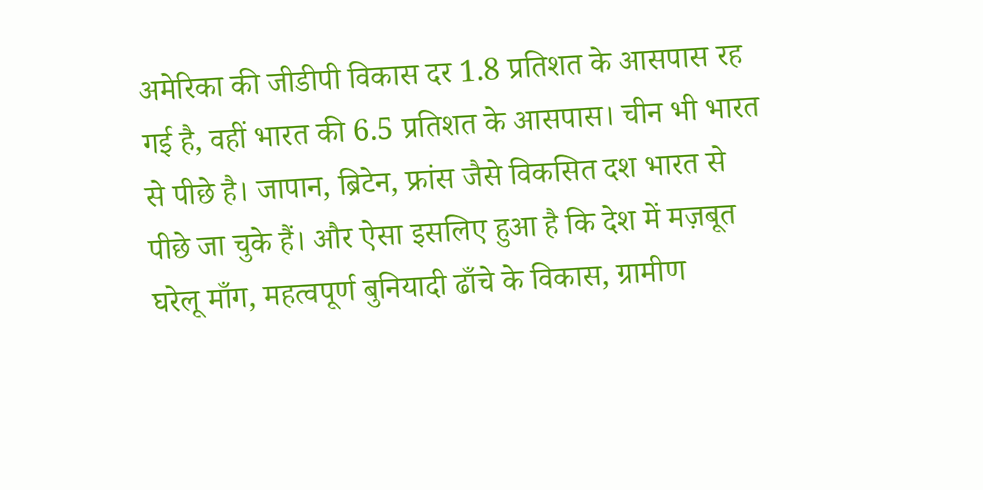अमेरिका की जीडीपी विकास दर 1.8 प्रतिशत के आसपास रह गई है, वहीं भारत की 6.5 प्रतिशत के आसपास। चीन भी भारत से पीछे है। जापान, ब्रिटेन, फ्रांस जैसे विकसित दश भारत से पीछे जा चुके हैं। और ऐसा इसलिए हुआ है कि देश में मज़बूत घरेलू माँग, महत्वपूर्ण बुनियादी ढाँचे के विकास, ग्रामीण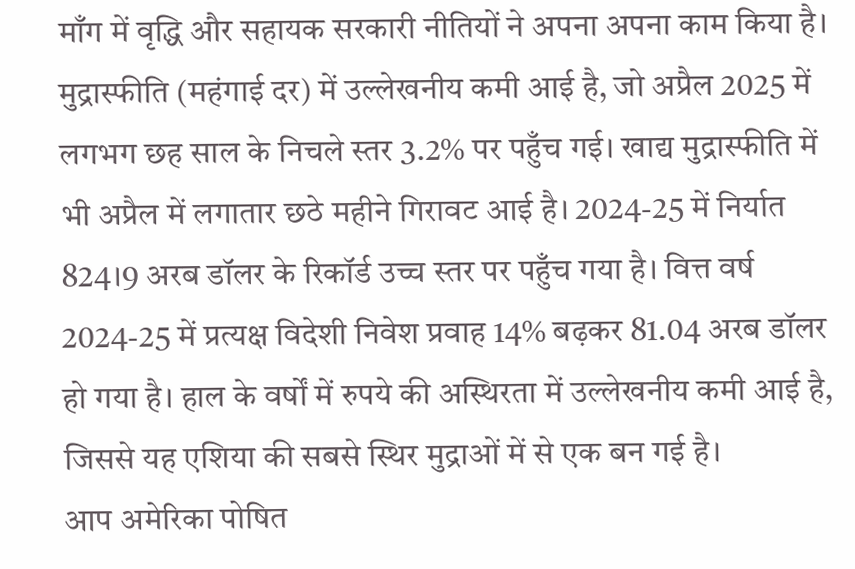माँग में वृद्धि और सहायक सरकारी नीतियों ने अपना अपना काम किया है। मुद्रास्फीति (महंगाई दर) में उल्लेखनीय कमी आई है, जो अप्रैल 2025 में लगभग छह साल के निचले स्तर 3.2% पर पहुँच गई। खाद्य मुद्रास्फीति में भी अप्रैल में लगातार छठे महीने गिरावट आई है। 2024-25 में निर्यात 824।9 अरब डॉलर के रिकॉर्ड उच्च स्तर पर पहुँच गया है। वित्त वर्ष 2024-25 में प्रत्यक्ष विदेशी निवेश प्रवाह 14% बढ़कर 81.04 अरब डॉलर हो गया है। हाल के वर्षों में रुपये की अस्थिरता में उल्लेखनीय कमी आई है, जिससे यह एशिया की सबसे स्थिर मुद्राओं में से एक बन गई है।
आप अमेरिका पोषित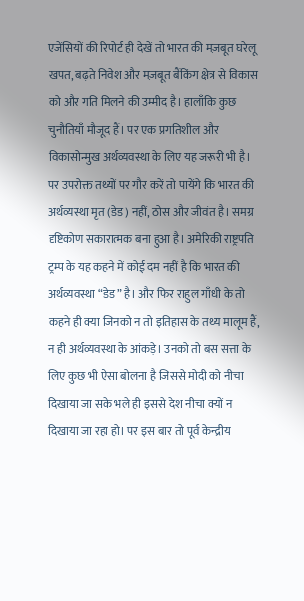एजेंसियों की रिपोर्ट ही देखें तो भारत की मज़बूत घरेलू खपत, बढ़ते निवेश और मज़बूत बैंकिंग क्षेत्र से विकास को और गति मिलने की उम्मीद है। हालाँकि कुछ चुनौतियाँ मौजूद हैं। पर एक प्रगतिशील और विकासोन्मुख अर्थव्यवस्था के लिए यह जरूरी भी है। पर उपरोक्त तथ्यों पर गौर करें तो पायेंगे कि भारत की अर्थव्यस्था मृत (डेड) नहीं, ठोस और जीवंत है। समग्र दृष्टिकोण सकारात्मक बना हुआ है। अमेरिकी राष्ट्रपति ट्रम्प के यह कहने में कोई दम नहीं है कि भारत की अर्थव्यवस्था “डेड” है। और फिर राहुल गाँधी के तो कहने ही क्या जिनको न तो इतिहास के तथ्य मालूम हैं, न ही अर्थव्यवस्था के आंकड़े। उनको तो बस सत्ता के लिए कुछ भी ऐसा बोलना है जिससे मोदी को नीचा दिखाया जा सके भले ही इससे देश नीचा क्यों न दिखाया जा रहा हो। पर इस बार तो पूर्व केन्द्रीय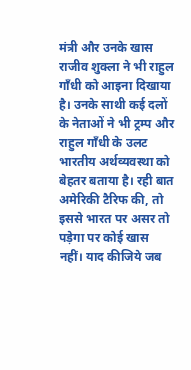मंत्री और उनके खास राजीव शुक्ला ने भी राहुल गाँधी को आइना दिखाया है। उनके साथी कई दलों के नेताओं ने भी ट्रम्प और राहुल गाँधी के उलट भारतीय अर्थव्यवस्था को बेहतर बताया है। रही बात अमेरिकी टैरिफ की, तो इससे भारत पर असर तो पड़ेगा पर कोई खास नहीं। याद कीजिये जब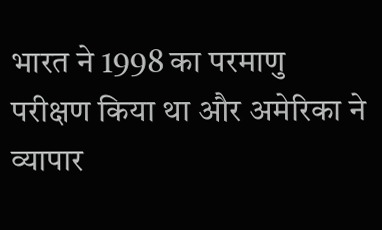भारत ने 1998 का परमाणु परीक्षण किया था और अमेरिका ने व्यापार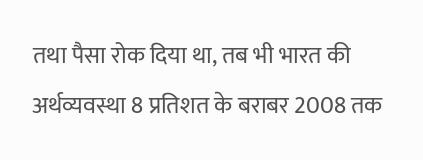तथा पैसा रोक दिया था, तब भी भारत की अर्थव्यवस्था 8 प्रतिशत के बराबर 2008 तक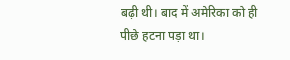बढ़ी थी। बाद में अमेरिका को ही पीछे हटना पड़ा था।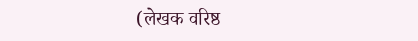(लेखक वरिष्ठ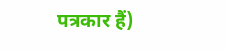पत्रकार हैं)